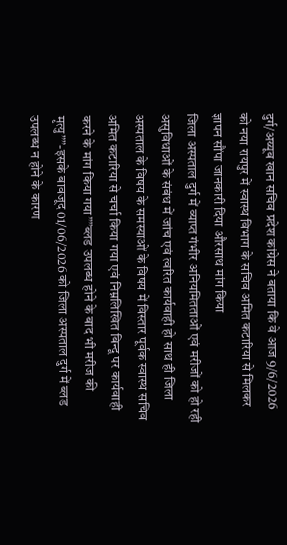दुर्ग/अय्यूब खान सचिव प्रदेश कांग्रेस ने बताया कि वे आज 9/6/2026 को नया रायपुर में स्वास्थ विभाग के सचिव अमित कटारिया से मिलकर ज्ञापन सौंपा जानकारी दिया औरसाथ मांग किया
जिला अस्पताल दुर्ग में व्याप्त गंभीर अनियमितताओं एवं मरीजों को हो रही असुविधाओं के संबंध में जांच एवं त्वरित कार्यवाही हो साथ ही जिला अस्पताल के विषय के समस्याओं के विषय में विस्तार पूर्वक स्वास्थ सचिव अमित कटारिया से चर्चा किया गया एवं निम्नलिखित बिन्दू पर कार्यवाही करने के मांग किया गया””ब्लड उपलब्ध होने के बाद भी मरीज की मृत्यु””-इसके बावजूद 01/06/2026 को जिला अस्पताल दुर्ग में ब्लड उपलब्ध न होने के कारण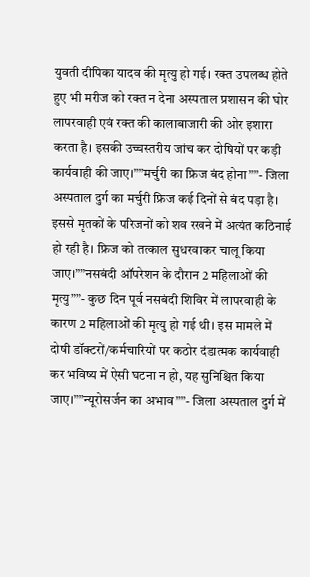युवती दीपिका यादव की मृत्यु हो गई। रक्त उपलब्ध होते हुए भी मरीज को रक्त न देना अस्पताल प्रशासन की घोर लापरवाही एवं रक्त की कालाबाजारी की ओर इशारा करता है। इसकी उच्चस्तरीय जांच कर दोषियों पर कड़ी कार्यवाही की जाए।””मर्चुरी का फ्रिज बंद होना””- जिला अस्पताल दुर्ग का मर्चुरी फ्रिज कई दिनों से बंद पड़ा है। इससे मृतकों के परिजनों को शव रखने में अत्यंत कठिनाई हो रही है। फ्रिज को तत्काल सुधरवाकर चालू किया जाए।””नसबंदी ऑपरेशन के दौरान 2 महिलाओं की मृत्यु””- कुछ दिन पूर्व नसबंदी शिविर में लापरवाही के कारण 2 महिलाओं की मृत्यु हो गई थी। इस मामले में दोषी डॉक्टरों/कर्मचारियों पर कठोर दंडात्मक कार्यवाही कर भविष्य में ऐसी घटना न हो, यह सुनिश्चित किया जाए।””न्यूरोसर्जन का अभाव””- जिला अस्पताल दुर्ग में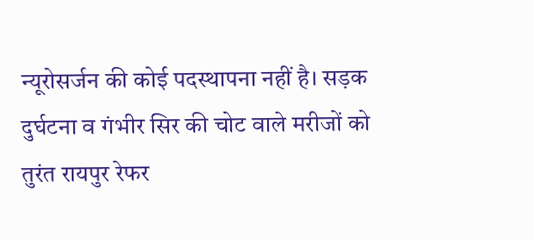न्यूरोसर्जन की कोई पदस्थापना नहीं है। सड़क दुर्घटना व गंभीर सिर की चोट वाले मरीजों को तुरंत रायपुर रेफर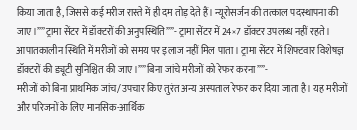किया जाता है, जिससे कई मरीज रास्ते में ही दम तोड़ देते हैं। न्यूरोसर्जन की तत्काल पदस्थापना की जाए।””ट्रामा सेंटर में डॉक्टरों की अनुपस्थिति””- ट्रामा सेंटर में 24×7 डॉक्टर उपलब्ध नहीं रहते। आपातकालीन स्थिति में मरीजों को समय पर इलाज नहीं मिल पाता। ट्रामा सेंटर में शिफ्टवार विशेषज्ञ डॉक्टरों की ड्यूटी सुनिश्चित की जाए।””बिना जांचे मरीजों को रेफर करना””-
मरीजों को बिना प्राथमिक जांच/उपचार किए तुरंत अन्य अस्पताल रेफर कर दिया जाता है। यह मरीजों और परिजनों के लिए मानसिक-आर्थिक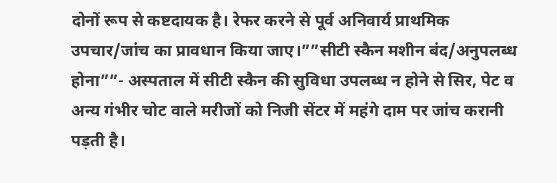दोनों रूप से कष्टदायक है। रेफर करने से पूर्व अनिवार्य प्राथमिक उपचार/जांच का प्रावधान किया जाए।””सीटी स्कैन मशीन बंद/अनुपलब्ध होना””- अस्पताल में सीटी स्कैन की सुविधा उपलब्ध न होने से सिर, पेट व अन्य गंभीर चोट वाले मरीजों को निजी सेंटर में महंगे दाम पर जांच करानी पड़ती है।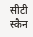सीटी स्कैन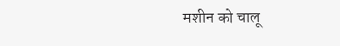मशीन को चालू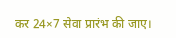कर 24×7 सेवा प्रारंभ की जाए।